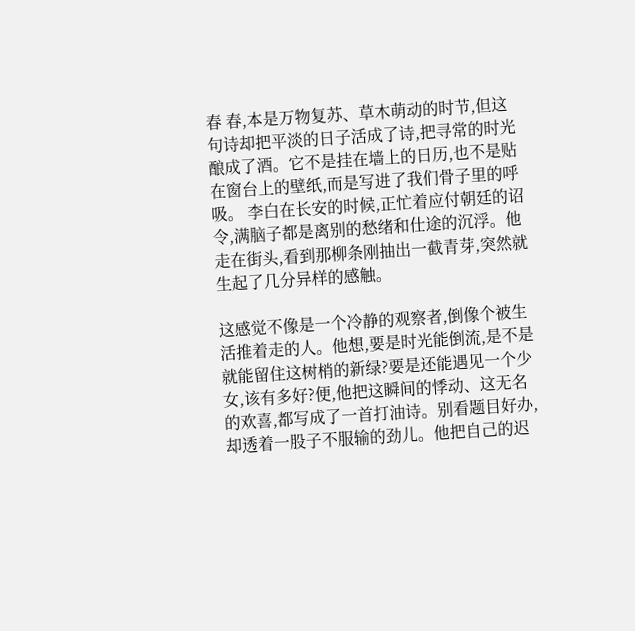春 春,本是万物复苏、草木萌动的时节,但这句诗却把平淡的日子活成了诗,把寻常的时光酿成了酒。它不是挂在墙上的日历,也不是贴在窗台上的壁纸,而是写进了我们骨子里的呼吸。 李白在长安的时候,正忙着应付朝廷的诏令,满脑子都是离别的愁绪和仕途的沉浮。他走在街头,看到那柳条刚抽出一截青芽,突然就生起了几分异样的感触。

这感觉不像是一个冷静的观察者,倒像个被生活推着走的人。他想,要是时光能倒流,是不是就能留住这树梢的新绿?要是还能遇见一个少女,该有多好?便,他把这瞬间的悸动、这无名的欢喜,都写成了一首打油诗。别看题目好办,却透着一股子不服输的劲儿。他把自己的迟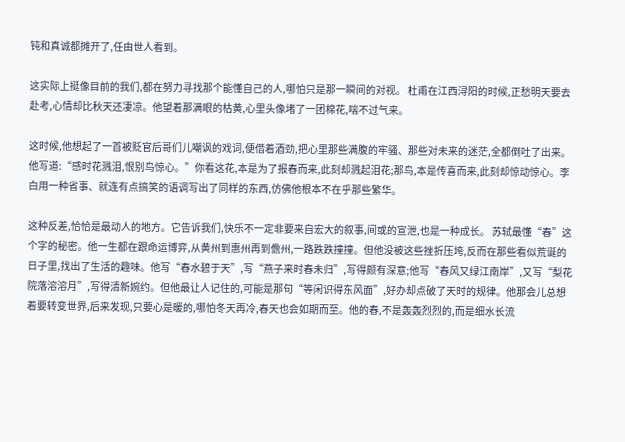钝和真诚都摊开了,任由世人看到。

这实际上挺像目前的我们,都在努力寻找那个能懂自己的人,哪怕只是那一瞬间的对视。 杜甫在江西浔阳的时候,正愁明天要去赴考,心情却比秋天还凄凉。他望着那满眼的枯黄,心里头像堵了一团棉花,喘不过气来。

这时候,他想起了一首被贬官后哥们儿嘲讽的戏词,便借着酒劲,把心里那些满腹的牢骚、那些对未来的迷茫,全都倒吐了出来。他写道:“感时花溅泪,恨别鸟惊心。”你看这花,本是为了报春而来,此刻却溅起泪花;那鸟,本是传喜而来,此刻却惊动惊心。李白用一种省事、就连有点搞笑的语调写出了同样的东西,仿佛他根本不在乎那些繁华。

这种反差,恰恰是最动人的地方。它告诉我们,快乐不一定非要来自宏大的叙事,间或的宣泄,也是一种成长。 苏轼最懂“春”这个字的秘密。他一生都在跟命运博弈,从黄州到惠州再到儋州,一路跌跌撞撞。但他没被这些挫折压垮,反而在那些看似荒诞的日子里,找出了生活的趣味。他写“春水碧于天”,写“燕子来时春未归”,写得颇有深意;他写“春风又绿江南岸”,又写“梨花院落溶溶月”,写得清新婉约。但他最让人记住的,可能是那句“等闲识得东风面”,好办却点破了天时的规律。他那会儿总想着要转变世界,后来发现,只要心是暖的,哪怕冬天再冷,春天也会如期而至。他的春,不是轰轰烈烈的,而是细水长流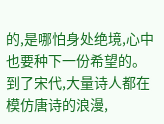的,是哪怕身处绝境,心中也要种下一份希望的。 到了宋代,大量诗人都在模仿唐诗的浪漫,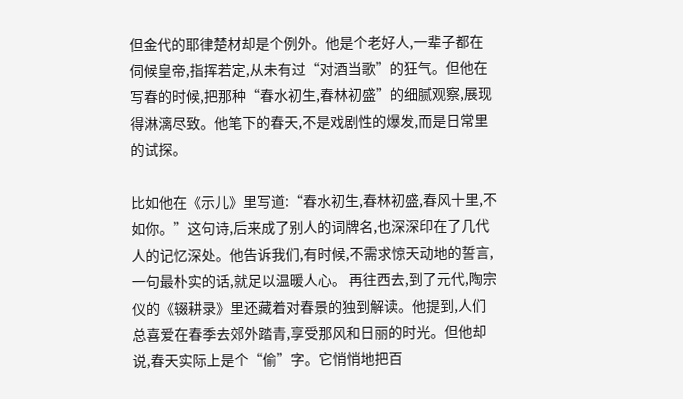但金代的耶律楚材却是个例外。他是个老好人,一辈子都在伺候皇帝,指挥若定,从未有过“对酒当歌”的狂气。但他在写春的时候,把那种“春水初生,春林初盛”的细腻观察,展现得淋漓尽致。他笔下的春天,不是戏剧性的爆发,而是日常里的试探。

比如他在《示儿》里写道:“春水初生,春林初盛,春风十里,不如你。”这句诗,后来成了别人的词牌名,也深深印在了几代人的记忆深处。他告诉我们,有时候,不需求惊天动地的誓言,一句最朴实的话,就足以温暖人心。 再往西去,到了元代,陶宗仪的《辍耕录》里还藏着对春景的独到解读。他提到,人们总喜爱在春季去郊外踏青,享受那风和日丽的时光。但他却说,春天实际上是个“偷”字。它悄悄地把百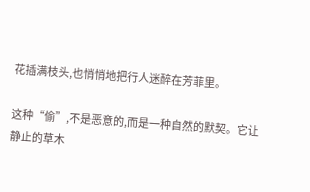花插满枝头,也悄悄地把行人迷醉在芳菲里。

这种“偷”,不是恶意的,而是一种自然的默契。它让静止的草木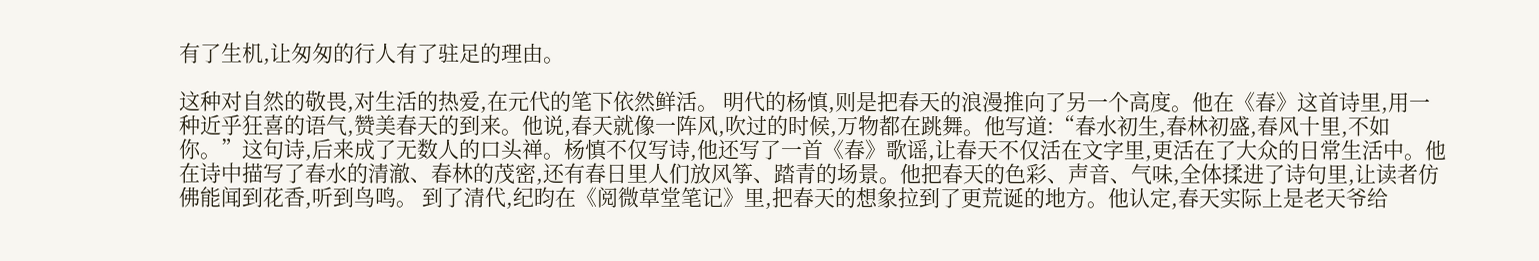有了生机,让匆匆的行人有了驻足的理由。

这种对自然的敬畏,对生活的热爱,在元代的笔下依然鲜活。 明代的杨慎,则是把春天的浪漫推向了另一个高度。他在《春》这首诗里,用一种近乎狂喜的语气,赞美春天的到来。他说,春天就像一阵风,吹过的时候,万物都在跳舞。他写道:“春水初生,春林初盛,春风十里,不如你。”这句诗,后来成了无数人的口头禅。杨慎不仅写诗,他还写了一首《春》歌谣,让春天不仅活在文字里,更活在了大众的日常生活中。他在诗中描写了春水的清澈、春林的茂密,还有春日里人们放风筝、踏青的场景。他把春天的色彩、声音、气味,全体揉进了诗句里,让读者仿佛能闻到花香,听到鸟鸣。 到了清代,纪昀在《阅微草堂笔记》里,把春天的想象拉到了更荒诞的地方。他认定,春天实际上是老天爷给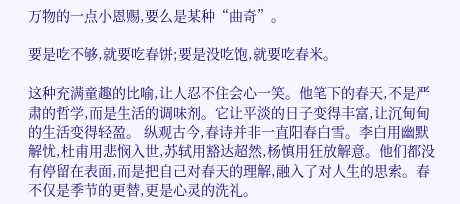万物的一点小恩赐,要么是某种“曲奇”。

要是吃不够,就要吃春饼;要是没吃饱,就要吃春米。

这种充满童趣的比喻,让人忍不住会心一笑。他笔下的春天,不是严肃的哲学,而是生活的调味剂。它让平淡的日子变得丰富,让沉甸甸的生活变得轻盈。 纵观古今,春诗并非一直阳春白雪。李白用幽默解忧,杜甫用悲悯入世,苏轼用豁达超然,杨慎用狂放解意。他们都没有停留在表面,而是把自己对春天的理解,融入了对人生的思索。春不仅是季节的更替,更是心灵的洗礼。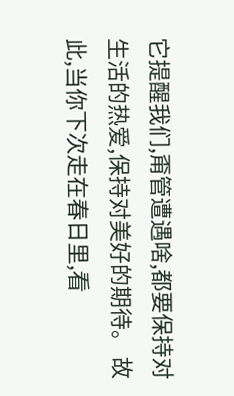它提醒我们,甭管遭遇啥,都要保持对生活的热爱,保持对美好的期待。 故此,当你下次走在春日里,看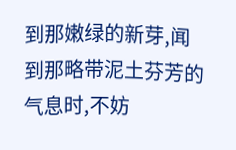到那嫩绿的新芽,闻到那略带泥土芬芳的气息时,不妨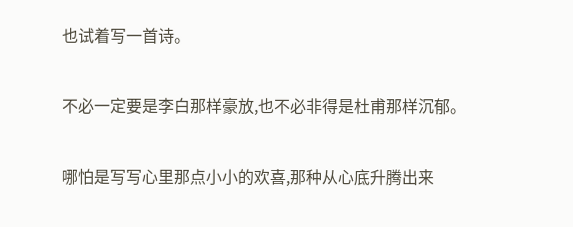也试着写一首诗。

不必一定要是李白那样豪放,也不必非得是杜甫那样沉郁。

哪怕是写写心里那点小小的欢喜,那种从心底升腾出来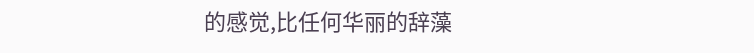的感觉,比任何华丽的辞藻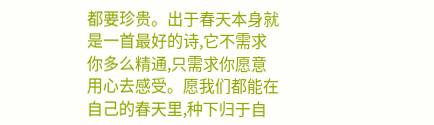都要珍贵。出于春天本身就是一首最好的诗,它不需求你多么精通,只需求你愿意用心去感受。愿我们都能在自己的春天里,种下归于自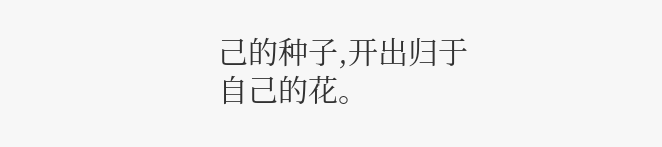己的种子,开出归于自己的花。